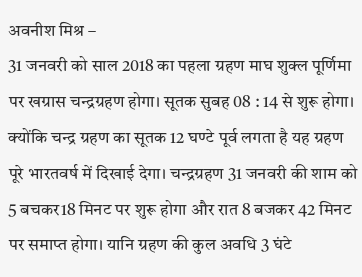अवनीश मिश्र –
31 जनवरी को साल 2018 का पहला ग्रहण माघ शुक्ल पूर्णिमा पर खग्रास चन्द्रग्रहण होगा। सूतक सुबह 08 : 14 से शुरू होगा। क्योंकि चन्द्र ग्रहण का सूतक 12 घण्टे पूर्व लगता है यह ग्रहण पूरे भारतवर्ष में दिखाई देगा। चन्द्रग्रहण 31 जनवरी की शाम को 5 बचकर18 मिनट पर शुरू होगा और रात 8 बजकर 42 मिनट पर समाप्त होगा। यानि ग्रहण की कुल अवधि 3 घंटे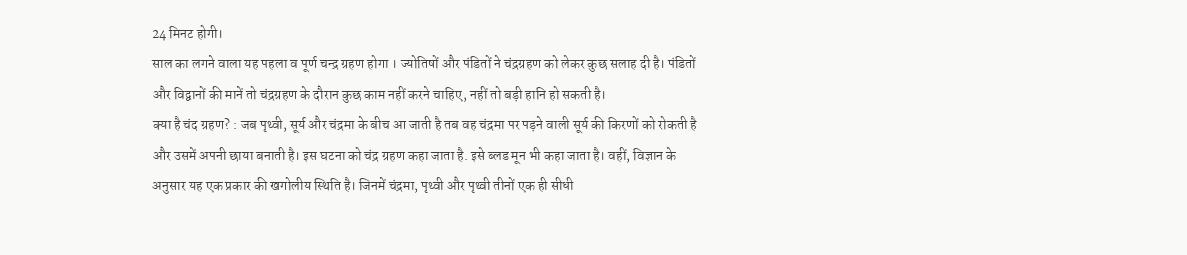24 मिनट होगी।
साल का लगने वाला यह पहला व पूर्ण चन्द्र ग्रहण होगा । ज्योतिषों और पंडितों ने चंद्रग्रहण को लेकर कुछ सलाह दी है। पंडितों और विद्वानों की मानें तो चंद्रग्रहण के दौरान कुछ काम नहीं करने चाहिए, नहीं तो बड़ी हानि हो सकती है।
क्या है चंद ग्रहण? : जब पृथ्वी, सूर्य और चंद्रमा के बीच आ जाती है तब वह चंद्रमा पर पड़ने वाली सूर्य की किरणों को रोकती है और उसमें अपनी छाया बनाती है। इस घटना को चंद्र ग्रहण कहा जाता है. इसे ब्लड मून भी कहा जाता है। वहीं, विज्ञान के अनुसार यह एक प्रकार की खगोलीय स्थिति है। जिनमें चंद्रमा, पृथ्वी और पृथ्वी तीनों एक ही सीधी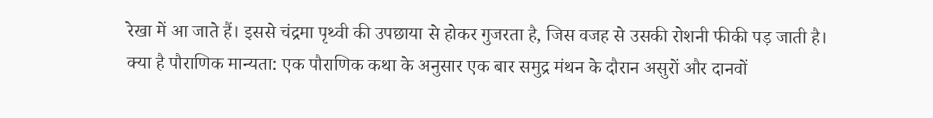रेखा में आ जाते हैं। इससे चंद्रमा पृथ्वी की उपछाया से होकर गुजरता है, जिस वजह से उसकी रोशनी फीकी पड़ जाती है।
क्या है पौराणिक मान्यता: एक पौराणिक कथा के अनुसार एक बार समुद्र मंथन के दौरान असुरों और दानवों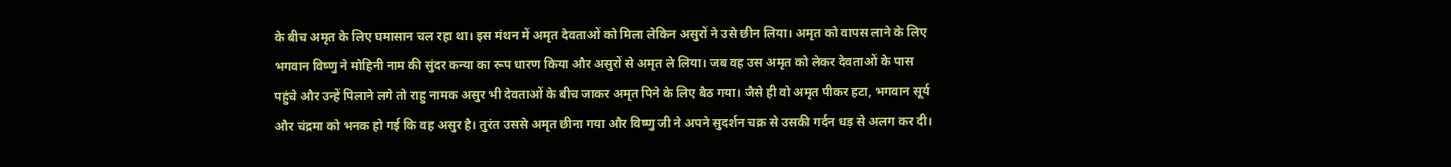के बीच अमृत के लिए घमासान चल रहा था। इस मंथन में अमृत देवताओं को मिला लेकिन असुरों ने उसे छीन लिया। अमृत को वापस लाने के लिए भगवान विष्णु ने मोहिनी नाम की सुंदर कन्या का रूप धारण किया और असुरों से अमृत ले लिया। जब वह उस अमृत को लेकर देवताओं के पास पहुंचे और उन्हें पिलाने लगे तो राहु नामक असुर भी देवताओं के बीच जाकर अमृत पिने के लिए बैठ गया। जैसे ही वो अमृत पीकर हटा, भगवान सूर्य और चंद्रमा को भनक हो गई कि वह असुर है। तुरंत उससे अमृत छीना गया और विष्णु जी ने अपने सुदर्शन चक्र से उसकी गर्दन धड़ से अलग कर दी।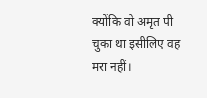क्योंकि वो अमृत पी चुका था इसीलिए वह मरा नहीं।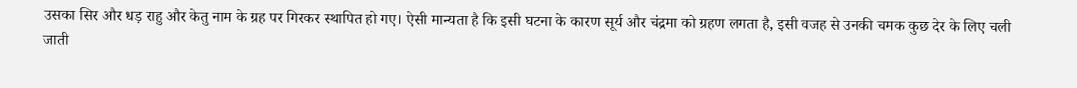उसका सिर और धड़ राहु और केतु नाम के ग्रह पर गिरकर स्थापित हो गए। ऐसी मान्यता है कि इसी घटना के कारण सूर्य और चंद्रमा को ग्रहण लगता है, इसी वजह से उनकी चमक कुछ देर के लिए चली जाती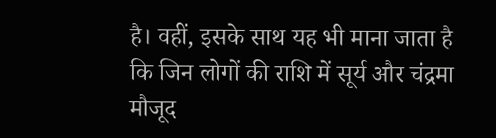है। वहीं, इसके साथ यह भी माना जाता है कि जिन लोगों की राशि में सूर्य और चंद्रमा मौजूद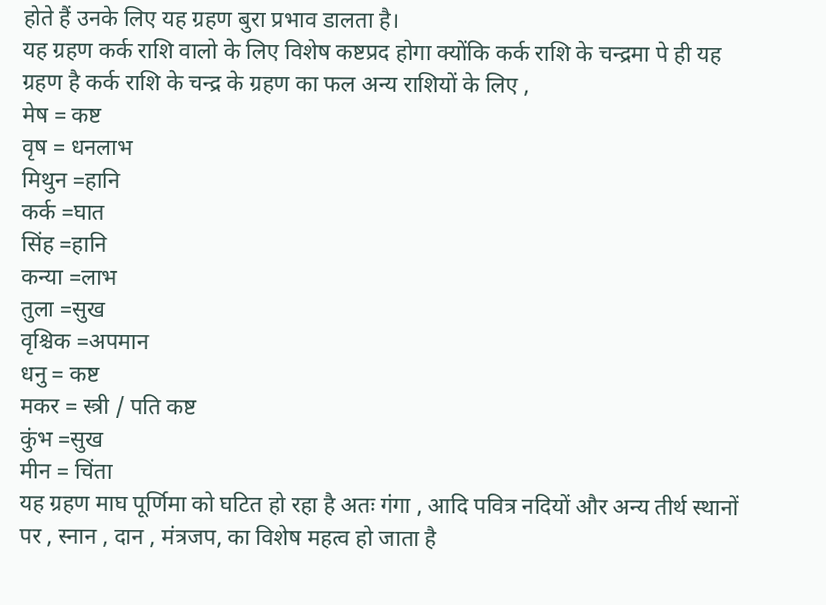होते हैं उनके लिए यह ग्रहण बुरा प्रभाव डालता है।
यह ग्रहण कर्क राशि वालो के लिए विशेष कष्टप्रद होगा क्योंकि कर्क राशि के चन्द्रमा पे ही यह ग्रहण है कर्क राशि के चन्द्र के ग्रहण का फल अन्य राशियों के लिए ,
मेष = कष्ट
वृष = धनलाभ
मिथुन =हानि
कर्क =घात
सिंह =हानि
कन्या =लाभ
तुला =सुख
वृश्चिक =अपमान
धनु = कष्ट
मकर = स्त्री / पति कष्ट
कुंभ =सुख
मीन = चिंता
यह ग्रहण माघ पूर्णिमा को घटित हो रहा है अतः गंगा , आदि पवित्र नदियों और अन्य तीर्थ स्थानों पर , स्नान , दान , मंत्रजप, का विशेष महत्व हो जाता है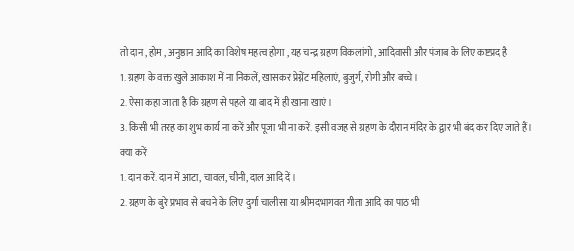तो दान , होम , अनुष्ठान आदि का विशेष महत्व होगा , यह चन्द्र ग्रहण विकलांगो , आदिवासी और पंजाब के लिए कष्टप्रद है
1. ग्रहण के वक्त खुले आकाश में ना निकलें, खासकर प्रेग्नेंट महिलाएं, बुजुर्ग, रोगी और बच्चे।
2. ऐसा कहा जाता है कि ग्रहण से पहले या बाद में ही खाना खाएं।
3. किसी भी तरह का शुभ कार्य ना करें और पूजा भी ना करें. इसी वजह से ग्रहण के दौरान मंदिर के द्वार भी बंद कर दिए जाते हैं।
क्या करें
1. दान करें. दान में आटा, चावल, चीनी, दाल आदि दें।
2. ग्रहण के बुरे प्रभाव से बचने के लिए दुर्गा चालीसा या श्रीमदभागवत गीता आदि का पाठ भी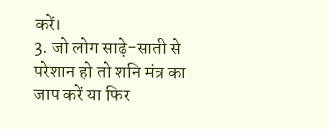करें।
3. जो लोग साढ़े-साती से परेशान हो तो शनि मंत्र का जाप करें या फिर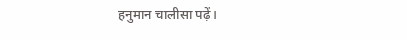हनुमान चालीसा पढ़ें।